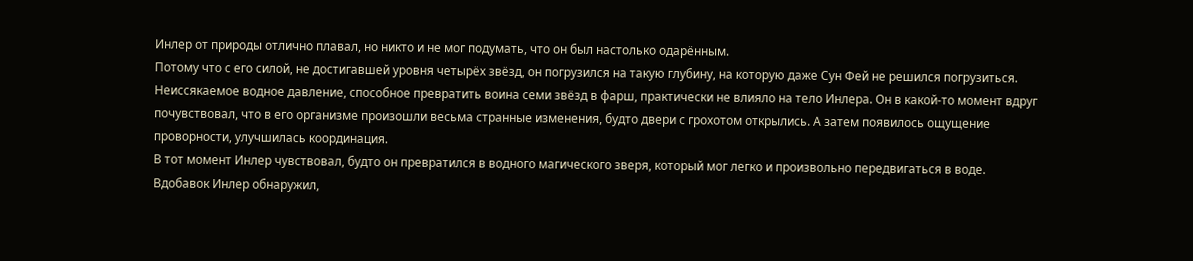Инлер от природы отлично плавал, но никто и не мог подумать, что он был настолько одарённым.
Потому что с его силой, не достигавшей уровня четырёх звёзд, он погрузился на такую глубину, на которую даже Сун Фей не решился погрузиться.
Неиссякаемое водное давление, способное превратить воина семи звёзд в фарш, практически не влияло на тело Инлера. Он в какой-то момент вдруг почувствовал, что в его организме произошли весьма странные изменения, будто двери с грохотом открылись. А затем появилось ощущение проворности, улучшилась координация.
В тот момент Инлер чувствовал, будто он превратился в водного магического зверя, который мог легко и произвольно передвигаться в воде.
Вдобавок Инлер обнаружил,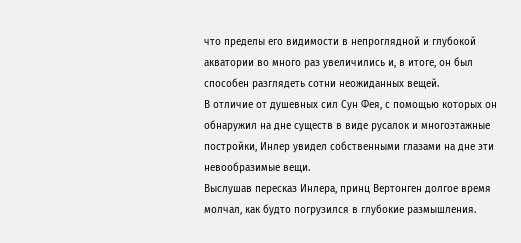что пределы его видимости в непроглядной и глубокой акватории во много раз увеличились и, в итоге, он был способен разглядеть сотни неожиданных вещей.
В отличие от душевных сил Сун Фея, с помощью которых он обнаружил на дне существ в виде русалок и многоэтажные постройки, Инлер увидел собственными глазами на дне эти невообразимые вещи.
Выслушав пересказ Инлера, принц Вертонген долгое время молчал, как будто погрузился в глубокие размышления.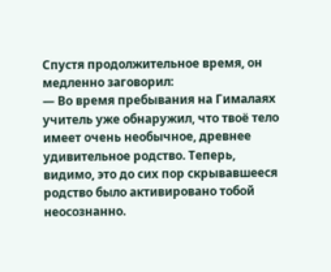Спустя продолжительное время, он медленно заговорил:
— Во время пребывания на Гималаях учитель уже обнаружил, что твоё тело имеет очень необычное, древнее удивительное родство. Теперь, видимо, это до сих пор скрывавшееся родство было активировано тобой неосознанно.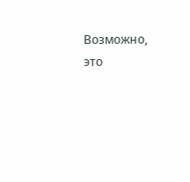Возможно, это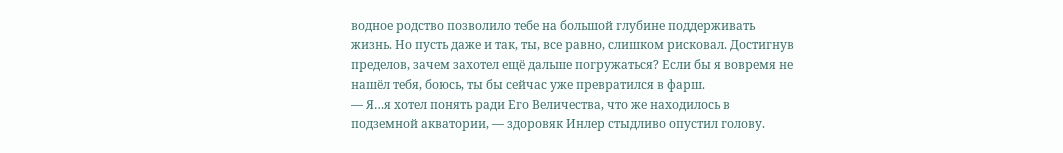водное родство позволило тебе на большой глубине поддерживать жизнь. Но пусть даже и так, ты, все равно, слишком рисковал. Достигнув пределов, зачем захотел ещё дальше погружаться? Если бы я вовремя не нашёл тебя, боюсь, ты бы сейчас уже превратился в фарш.
— Я…я хотел понять ради Его Величества, что же находилось в подземной акватории, — здоровяк Инлер стыдливо опустил голову.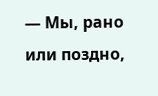— Мы, рано или поздно,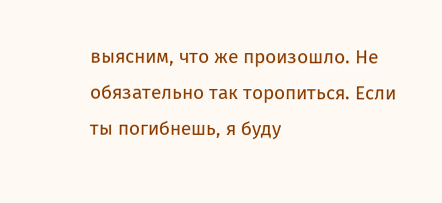выясним, что же произошло. Не обязательно так торопиться. Если ты погибнешь, я буду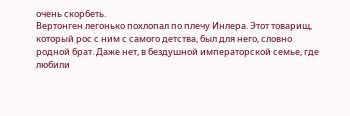очень скорбеть.
Вертонген легонько похлопал по плечу Инлера. Этот товарищ, который рос с ним с самого детства, был для него, словно родной брат. Даже нет, в бездушной императорской семье, где любили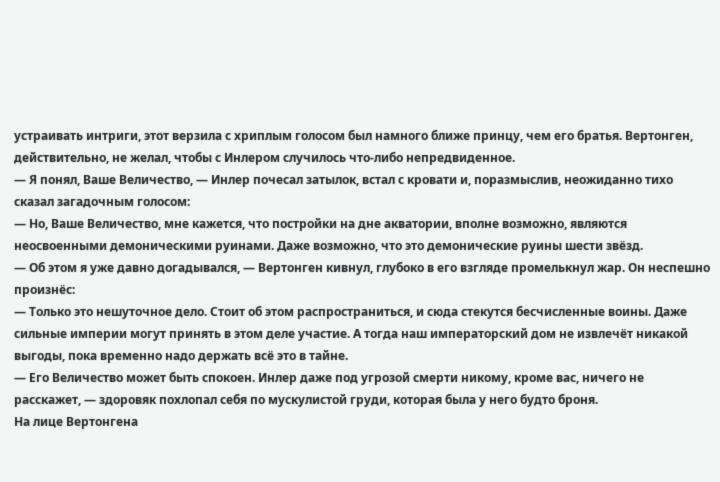устраивать интриги, этот верзила с хриплым голосом был намного ближе принцу, чем его братья. Вертонген, действительно, не желал, чтобы с Инлером случилось что-либо непредвиденное.
— Я понял, Ваше Величество, — Инлер почесал затылок, встал с кровати и, поразмыслив, неожиданно тихо сказал загадочным голосом:
— Но, Ваше Величество, мне кажется, что постройки на дне акватории, вполне возможно, являются неосвоенными демоническими руинами. Даже возможно, что это демонические руины шести звёзд.
— Об этом я уже давно догадывался, — Вертонген кивнул, глубоко в его взгляде промелькнул жар. Он неспешно произнёс:
— Только это нешуточное дело. Стоит об этом распространиться, и сюда стекутся бесчисленные воины. Даже сильные империи могут принять в этом деле участие. А тогда наш императорский дом не извлечёт никакой выгоды, пока временно надо держать всё это в тайне.
— Его Величество может быть спокоен. Инлер даже под угрозой смерти никому, кроме вас, ничего не расскажет, — здоровяк похлопал себя по мускулистой груди, которая была у него будто броня.
На лице Вертонгена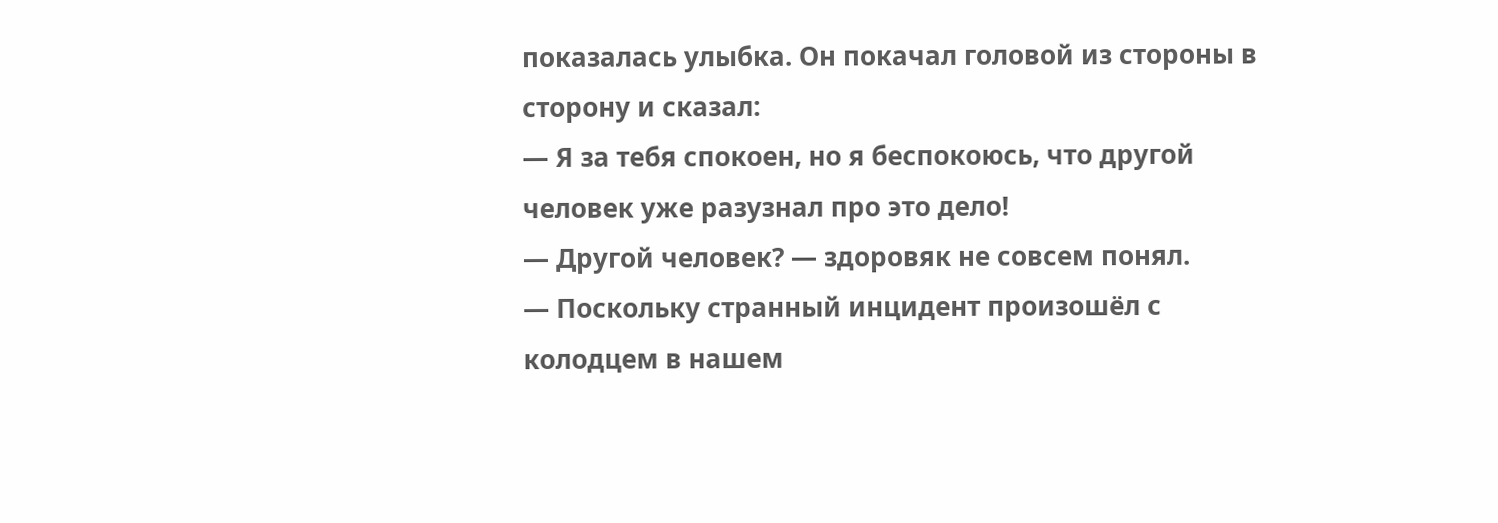показалась улыбка. Он покачал головой из стороны в сторону и сказал:
— Я за тебя спокоен, но я беспокоюсь, что другой человек уже разузнал про это дело!
— Другой человек? — здоровяк не совсем понял.
— Поскольку странный инцидент произошёл с колодцем в нашем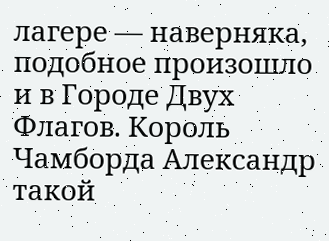лагере — наверняка, подобное произошло и в Городе Двух Флагов. Король Чамборда Александр такой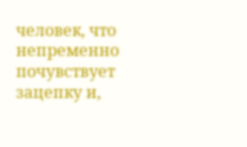человек, что непременно почувствует зацепку и,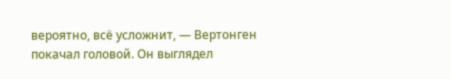вероятно, всё усложнит, — Вертонген покачал головой. Он выглядел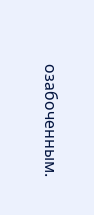озабоченным.